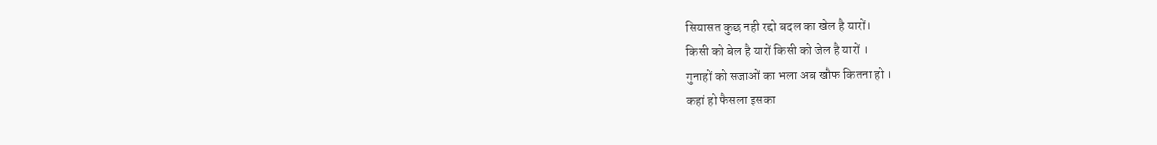सियासत कुछ नही रद्दो बदल का खेल है यारों।
किसी को बेल है यारों किसी को जेल है यारों ।
गुनाहों को सजाओं का भला अब खौफ कितना हो ।
कहां हो फैसला इसका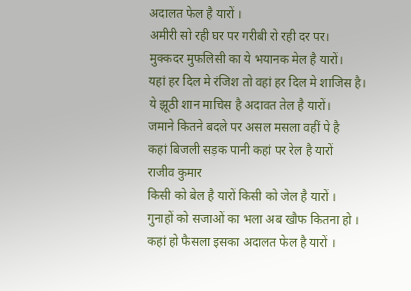अदालत फेल है यारों ।
अमीरी सो रही घर पर गरीबी रो रही दर पर।
मुक्कदर मुफलिसी का ये भयानक मेल है यारों।
यहां हर दिल मे रंजिश तो वहां हर दिल मे शाजिस है।
ये झूठी शान माचिस है अदावत तेल है यारों।
जमाने कितने बदले पर असल मसला वहीं पे है
कहां बिजली सड़क पानी कहां पर रेल है यारों
राजीव कुमार
किसी को बेल है यारों किसी को जेल है यारों ।
गुनाहों को सजाओं का भला अब खौफ कितना हो ।
कहां हो फैसला इसका अदालत फेल है यारों ।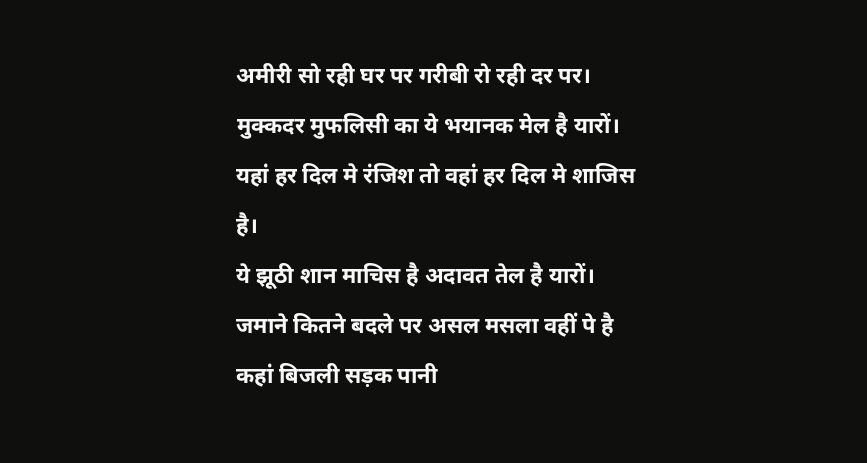अमीरी सो रही घर पर गरीबी रो रही दर पर।
मुक्कदर मुफलिसी का ये भयानक मेल है यारों।
यहां हर दिल मे रंजिश तो वहां हर दिल मे शाजिस है।
ये झूठी शान माचिस है अदावत तेल है यारों।
जमाने कितने बदले पर असल मसला वहीं पे है
कहां बिजली सड़क पानी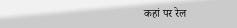कहां पर रेल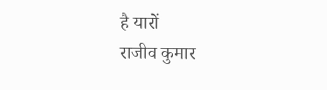है यारों
राजीव कुमार